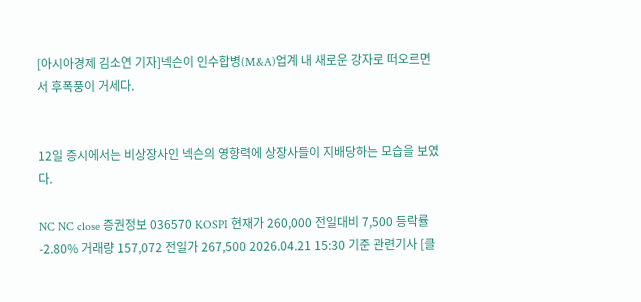[아시아경제 김소연 기자]넥슨이 인수합병(M&A)업계 내 새로운 강자로 떠오르면서 후폭풍이 거세다.


12일 증시에서는 비상장사인 넥슨의 영향력에 상장사들이 지배당하는 모습을 보였다.

NC NC close 증권정보 036570 KOSPI 현재가 260,000 전일대비 7,500 등락률 -2.80% 거래량 157,072 전일가 267,500 2026.04.21 15:30 기준 관련기사 [클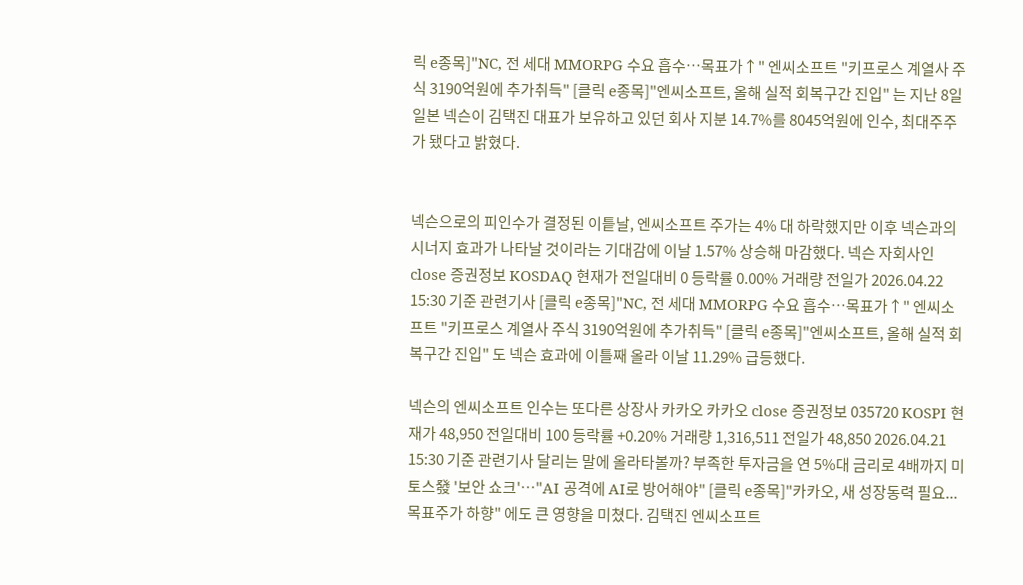릭 e종목]"NC, 전 세대 MMORPG 수요 흡수…목표가↑" 엔씨소프트 "키프로스 계열사 주식 3190억원에 추가취득" [클릭 e종목]"엔씨소프트, 올해 실적 회복구간 진입" 는 지난 8일 일본 넥슨이 김택진 대표가 보유하고 있던 회사 지분 14.7%를 8045억원에 인수, 최대주주가 됐다고 밝혔다.


넥슨으로의 피인수가 결정된 이틑날, 엔씨소프트 주가는 4% 대 하락했지만 이후 넥슨과의 시너지 효과가 나타날 것이라는 기대감에 이날 1.57% 상승해 마감했다. 넥슨 자회사인 close 증권정보 KOSDAQ 현재가 전일대비 0 등락률 0.00% 거래량 전일가 2026.04.22 15:30 기준 관련기사 [클릭 e종목]"NC, 전 세대 MMORPG 수요 흡수…목표가↑" 엔씨소프트 "키프로스 계열사 주식 3190억원에 추가취득" [클릭 e종목]"엔씨소프트, 올해 실적 회복구간 진입" 도 넥슨 효과에 이틀째 올라 이날 11.29% 급등했다.

넥슨의 엔씨소프트 인수는 또다른 상장사 카카오 카카오 close 증권정보 035720 KOSPI 현재가 48,950 전일대비 100 등락률 +0.20% 거래량 1,316,511 전일가 48,850 2026.04.21 15:30 기준 관련기사 달리는 말에 올라타볼까? 부족한 투자금을 연 5%대 금리로 4배까지 미토스發 '보안 쇼크'…"AI 공격에 AI로 방어해야" [클릭 e종목]"카카오, 새 성장동력 필요...목표주가 하향" 에도 큰 영향을 미쳤다. 김택진 엔씨소프트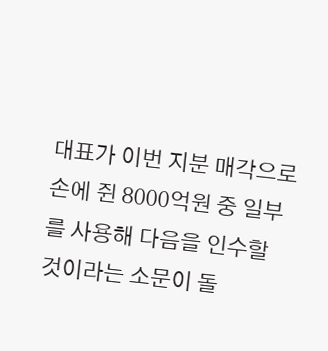대표가 이번 지분 매각으로 손에 쥔 8000억원 중 일부를 사용해 다음을 인수할 것이라는 소문이 돌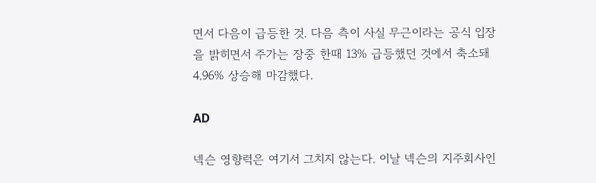면서 다음이 급등한 것. 다음 측이 사실 무근이라는 공식 입장을 밝히면서 주가는 장중 한때 13% 급등했던 것에서 축소돼 4.96% 상승해 마감했다.

AD

넥슨 영향력은 여기서 그치지 않는다. 이날 넥슨의 지주회사인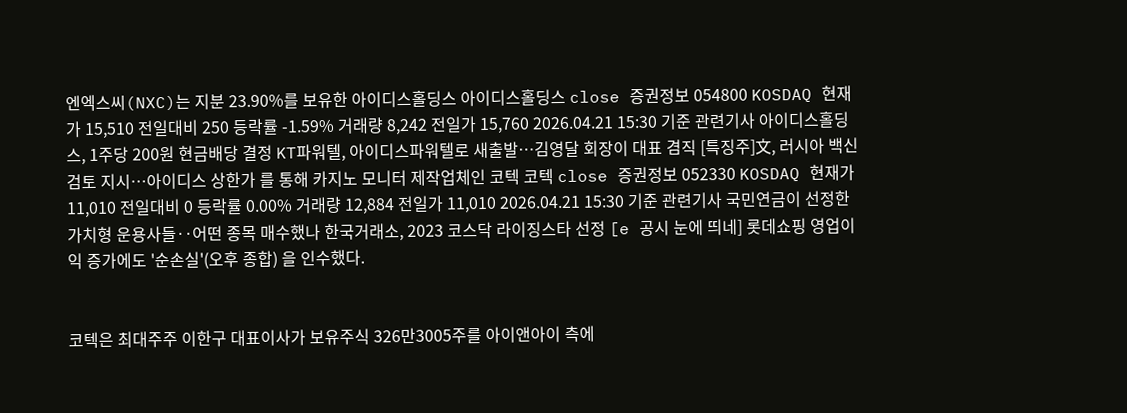엔엑스씨(NXC)는 지분 23.90%를 보유한 아이디스홀딩스 아이디스홀딩스 close 증권정보 054800 KOSDAQ 현재가 15,510 전일대비 250 등락률 -1.59% 거래량 8,242 전일가 15,760 2026.04.21 15:30 기준 관련기사 아이디스홀딩스, 1주당 200원 현금배당 결정 KT파워텔, 아이디스파워텔로 새출발…김영달 회장이 대표 겸직 [특징주]文, 러시아 백신 검토 지시…아이디스 상한가 를 통해 카지노 모니터 제작업체인 코텍 코텍 close 증권정보 052330 KOSDAQ 현재가 11,010 전일대비 0 등락률 0.00% 거래량 12,884 전일가 11,010 2026.04.21 15:30 기준 관련기사 국민연금이 선정한 가치형 운용사들‥어떤 종목 매수했나 한국거래소, 2023 코스닥 라이징스타 선정 [e 공시 눈에 띄네] 롯데쇼핑 영업이익 증가에도 '순손실'(오후 종합) 을 인수했다.


코텍은 최대주주 이한구 대표이사가 보유주식 326만3005주를 아이앤아이 측에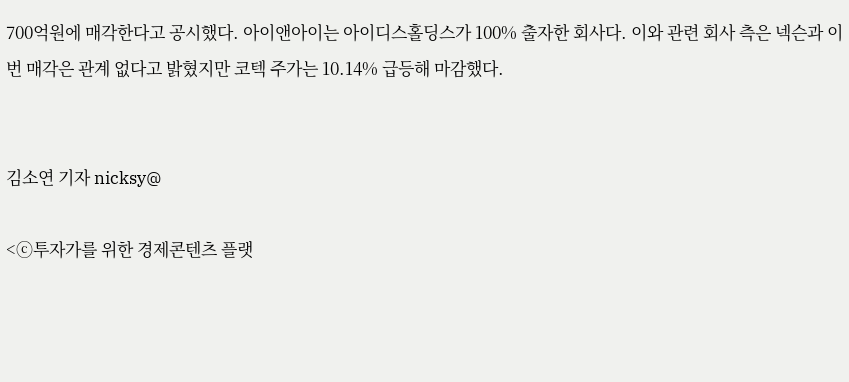700억원에 매각한다고 공시했다. 아이앤아이는 아이디스홀딩스가 100% 출자한 회사다. 이와 관련 회사 측은 넥슨과 이번 매각은 관계 없다고 밝혔지만 코텍 주가는 10.14% 급등해 마감했다.


김소연 기자 nicksy@

<ⓒ투자가를 위한 경제콘텐츠 플랫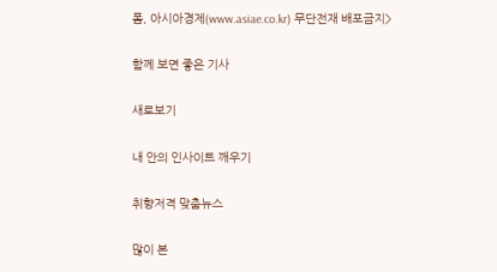폼, 아시아경제(www.asiae.co.kr) 무단전재 배포금지>

함께 보면 좋은 기사

새로보기

내 안의 인사이트 깨우기

취향저격 맞춤뉴스

많이 본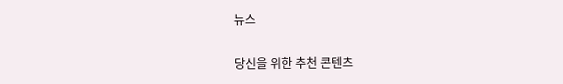뉴스

당신을 위한 추천 콘텐츠